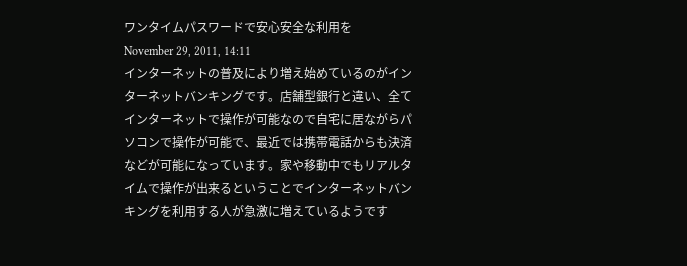ワンタイムパスワードで安心安全な利用を
November 29, 2011, 14:11
インターネットの普及により増え始めているのがインターネットバンキングです。店舗型銀行と違い、全てインターネットで操作が可能なので自宅に居ながらパソコンで操作が可能で、最近では携帯電話からも決済などが可能になっています。家や移動中でもリアルタイムで操作が出来るということでインターネットバンキングを利用する人が急激に増えているようです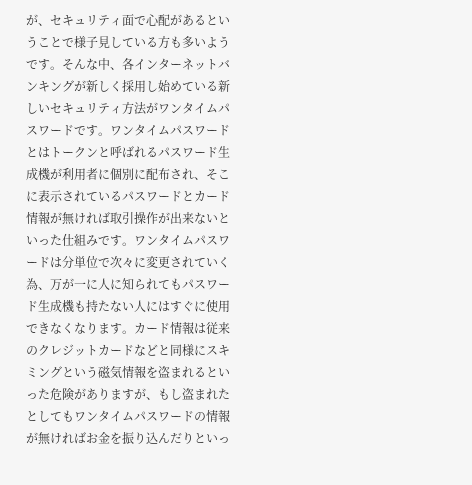が、セキュリティ面で心配があるということで様子見している方も多いようです。そんな中、各インターネットバンキングが新しく採用し始めている新しいセキュリティ方法がワンタイムパスワードです。ワンタイムパスワードとはトークンと呼ばれるパスワード生成機が利用者に個別に配布され、そこに表示されているパスワードとカード情報が無ければ取引操作が出来ないといった仕組みです。ワンタイムパスワードは分単位で次々に変更されていく為、万が一に人に知られてもパスワード生成機も持たない人にはすぐに使用できなくなります。カード情報は従来のクレジットカードなどと同様にスキミングという磁気情報を盗まれるといった危険がありますが、もし盗まれたとしてもワンタイムパスワードの情報が無ければお金を振り込んだりといっ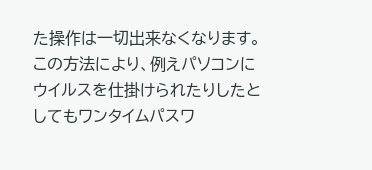た操作は一切出来なくなります。この方法により、例えパソコンにウイルスを仕掛けられたりしたとしてもワンタイムパスワ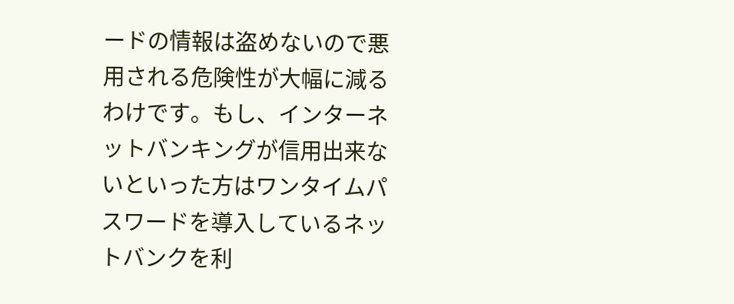ードの情報は盗めないので悪用される危険性が大幅に減るわけです。もし、インターネットバンキングが信用出来ないといった方はワンタイムパスワードを導入しているネットバンクを利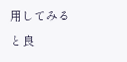用してみると良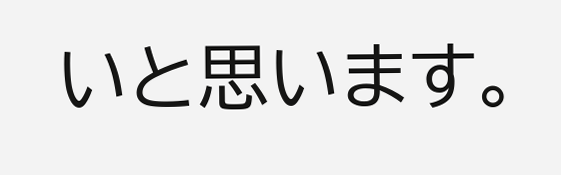いと思います。